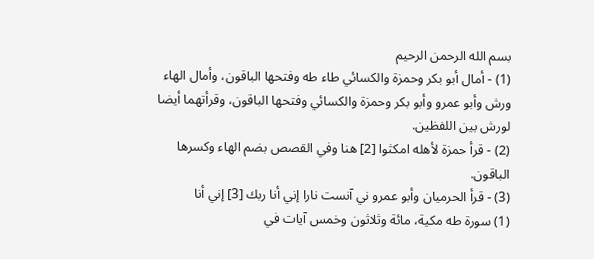بسم الله الرحمن الرحيم
(1) - أمال أبو بكر وحمزة والكسائي طاء طه وفتحها الباقون، وأمال الهاء ورش وأبو عمرو وأبو بكر وحمزة والكسائي وفتحها الباقون، وقرأتهما أيضا لورش بين اللفظين.
(2) - قرأ حمزة لأهله امكثوا [2] هنا وفي القصص بضم الهاء وكسرها الباقون.
(3) - قرأ الحرميان وأبو عمرو ني آنست نارا إني أنا ربك [3] إني أنا
(1) سورة طه مكية، مائة وثلاثون وخمس آيات في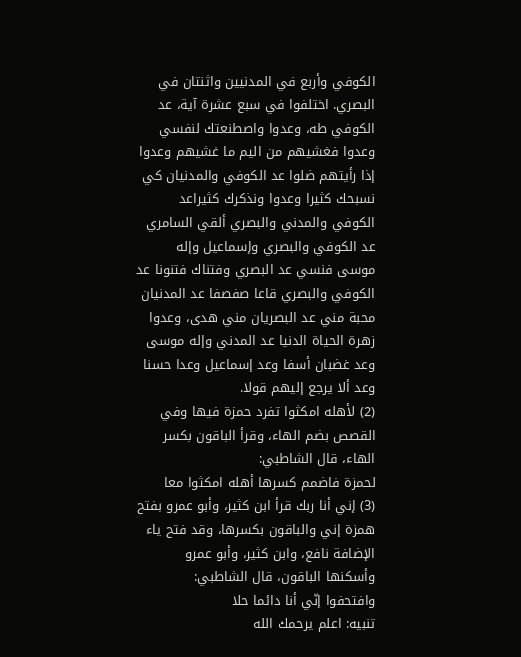الكوفي وأربع في المدنيين واثنتان في البصري. اختلفوا في سبع عشرة آية، عد الكوفي طه، وعدوا واصطنعتك لنفسي وعدوا فغشيهم من اليم ما غشيهم وعدوا إذا رأيتهم ضلوا عد الكوفي والمدنيان كي نسبحك كثيرا وعدوا ونذكرك كثيراعد الكوفي والمدني والبصري ألقي السامري عد الكوفي والبصري وإسماعيل وإله موسى فنسي عد البصري وفتناك فتنونا عد الكوفي والبصري قاعا صفصفا عد المدنيان محبة مني عد البصريان مني هدى، وعدوا زهرة الحياة الدنيا عد المدني وإله موسى وعد غضبان أسفا وعد إسماعيل وعدا حسنا وعد ألا يرجع إليهم قولا.
(2) لأهله امكثوا تفرد حمزة فيها وفي القصص بضم الهاء، وقرأ الباقون بكسر الهاء، قال الشاطبي:
لحمزة فاضمم كسرها أهله امكثوا معا
(3) إني أنا ربك قرأ ابن كثير، وأبو عمرو بفتح همزة إني والباقون بكسرها، وقد فتح ياء الإضافة نافع، وابن كثير، وأبو عمرو وأسكنها الباقون، قال الشاطبي:
وافتحفوا إنّي أنا دائما حلا
تنبيه: اعلم يرحمك الله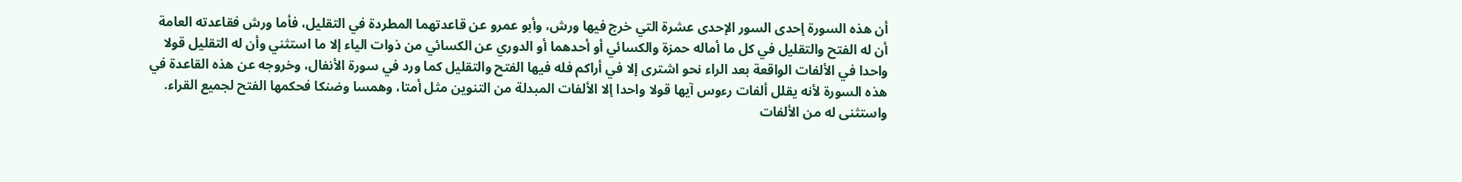أن هذه السورة إحدى السور الإحدى عشرة التي خرج فيها ورش، وأبو عمرو عن قاعدتهما المطردة في التقليل، فأما ورش فقاعدته العامة أن له الفتح والتقليل في كل ما أماله حمزة والكسائي أو أحدهما أو الدوري عن الكسائي من ذوات الياء إلا ما استثني وأن له التقليل قولا واحدا في الألفات الواقعة بعد الراء نحو اشترى إلا في أراكم فله فيها الفتح والتقليل كما ورد في سورة الأنفال، وخروجه عن هذه القاعدة في هذه السورة لأنه يقلل ألفات رءوس آيها قولا واحدا إلا الألفات المبدلة من التنوين مثل أمتا، وهمسا وضنكا فحكمها الفتح لجميع القراء.
واستثنى له من الألفات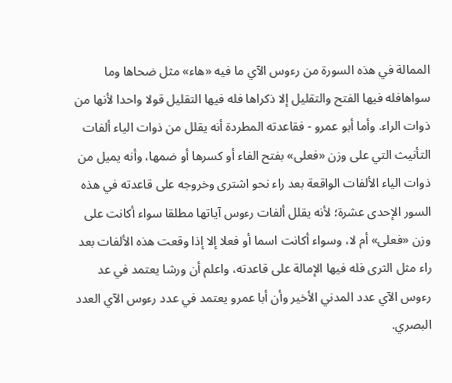الممالة في هذه السورة من رءوس الآي ما فيه «هاء» مثل ضحاها وما سواهافله فيها الفتح والتقليل إلا ذكراها فله فيها التقليل قولا واحدا لأنها من ذوات الراء. وأما أبو عمرو - فقاعدته المطردة أنه يقلل من ذوات الياء ألفات التأنيث التي على وزن «فعلى» بفتح الفاء أو كسرها أو ضمها، وأنه يميل من ذوات الياء الألفات الواقعة بعد راء نحو اشترى وخروجه على قاعدته في هذه السور الإحدى عشرة؛ لأنه يقلل ألفات رءوس آياتها مطلقا سواء أكانت على وزن «فعلى» أم لا، وسواء أكانت اسما أو فعلا إلا إذا وقعت هذه الألفات بعد راء مثل الثرى فله فيها الإمالة على قاعدته، واعلم أن ورشا يعتمد في عد رءوس الآي عدد المدني الأخير وأن أبا عمرو يعتمد في عدد رءوس الآي العدد البصري.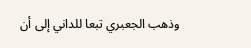وذهب الجعبري تبعا للداني إلى أن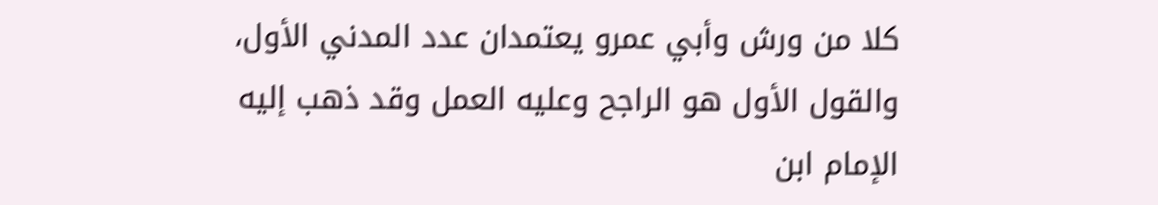كلا من ورش وأبي عمرو يعتمدان عدد المدني الأول، والقول الأول هو الراجح وعليه العمل وقد ذهب إليه الإمام ابن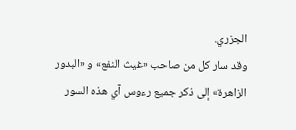الجزري.
وقد سار كل من صاحب «غيث النفع» و «البدور الزاهرة» إلى ذكر جميع رءوس آي هذه السور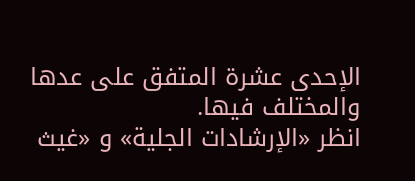الإحدى عشرة المتفق على عدها والمختلف فيها.
انظر «الإرشادات الجلية» و «غيث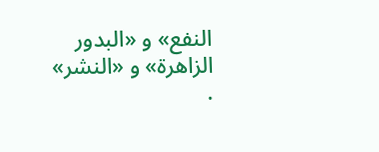النفع» و «البدور الزاهرة» و «النشر» .